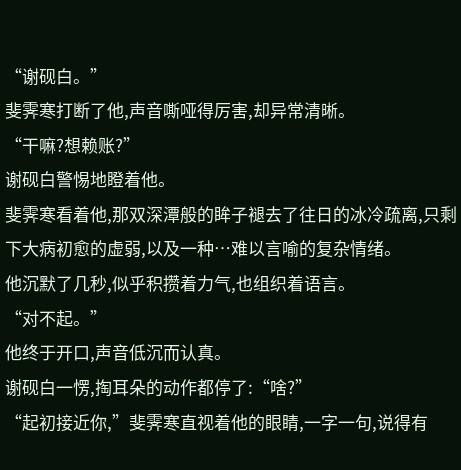“谢砚白。”
斐霁寒打断了他,声音嘶哑得厉害,却异常清晰。
“干嘛?想赖账?”
谢砚白警惕地瞪着他。
斐霁寒看着他,那双深潭般的眸子褪去了往日的冰冷疏离,只剩下大病初愈的虚弱,以及一种…难以言喻的复杂情绪。
他沉默了几秒,似乎积攒着力气,也组织着语言。
“对不起。”
他终于开口,声音低沉而认真。
谢砚白一愣,掏耳朵的动作都停了:“啥?”
“起初接近你,”斐霁寒直视着他的眼睛,一字一句,说得有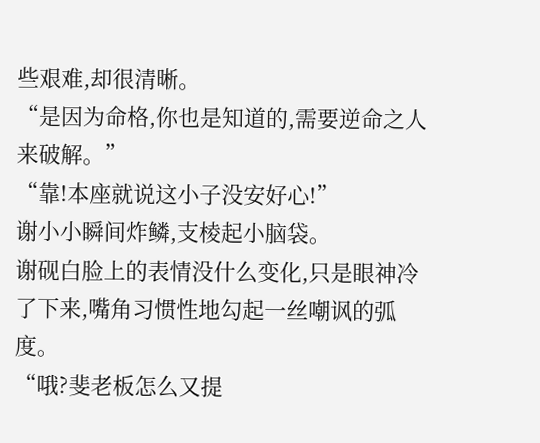些艰难,却很清晰。
“是因为命格,你也是知道的,需要逆命之人来破解。”
“靠!本座就说这小子没安好心!”
谢小小瞬间炸鳞,支棱起小脑袋。
谢砚白脸上的表情没什么变化,只是眼神冷了下来,嘴角习惯性地勾起一丝嘲讽的弧度。
“哦?斐老板怎么又提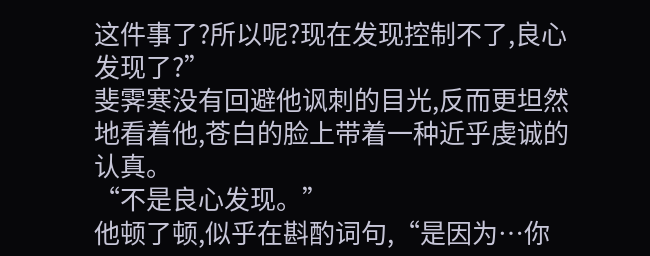这件事了?所以呢?现在发现控制不了,良心发现了?”
斐霁寒没有回避他讽刺的目光,反而更坦然地看着他,苍白的脸上带着一种近乎虔诚的认真。
“不是良心发现。”
他顿了顿,似乎在斟酌词句,“是因为…你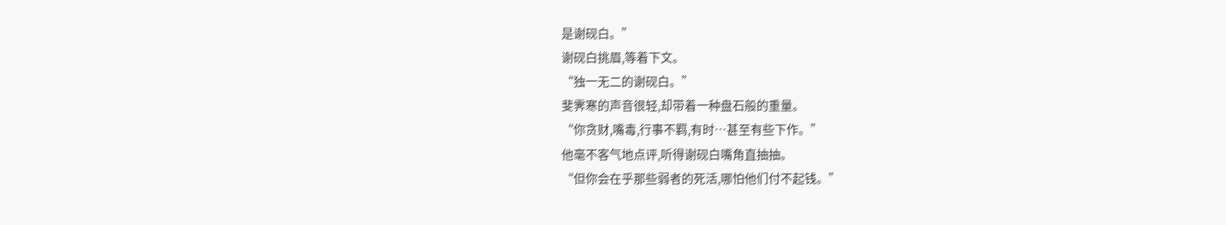是谢砚白。”
谢砚白挑眉,等着下文。
“独一无二的谢砚白。”
斐霁寒的声音很轻,却带着一种盘石般的重量。
“你贪财,嘴毒,行事不羁,有时…甚至有些下作。”
他毫不客气地点评,听得谢砚白嘴角直抽抽。
“但你会在乎那些弱者的死活,哪怕他们付不起钱。”